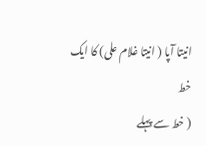انیتا آپا ( انیتا غلام علی) کا ایک خط
( خط سے پہلے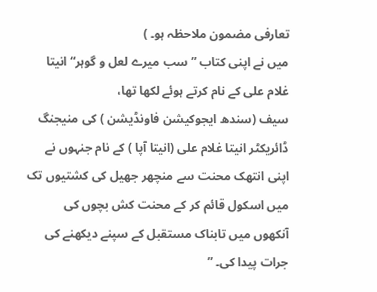تعارفی مضمون ملاحظہ ہو۔ )
میں نے اپنی کتاب ”سب میرے لعل و گوہر“ انیتا غلام علی کے نام کرتے ہوئے لکھا تھا،
سیف (سندھ ایجوکیشن فاونڈیشن ) کی منیجنگ ڈائریکٹر انیتا غلام علی (انیتا آپا ) کے نام جنہوں نے اپنی انتھک محنت سے منچھر جھیل کی کشتیوں تک میں اسکول قائم کر کے محنت کش بچوں کی آنکھوں میں تابناک مستقبل کے سپنے دیکھنے کی جرات پیدا کی۔ ”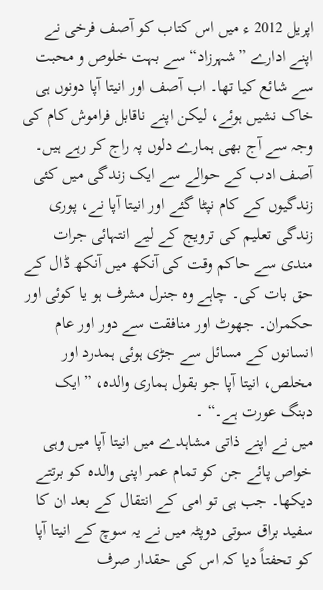اپریل 2012 ء میں اس کتاب کو آصف فرخی نے اپنے ادارے ”شہرزاد“ سے بہت خلوص و محبت سے شائع کیا تھا۔ اب آصف اور انیتا آپا دونوں ہی خاک نشیں ہوئے، لیکن اپنے ناقابل فراموش کام کی وجہ سے آج بھی ہمارے دلوں پہ راج کر رہے ہیں۔ آصف ادب کے حوالے سے ایک زندگی میں کئی زندگیوں کے کام نپٹا گئے اور انیتا آپا نے، پوری زندگی تعلیم کی ترویج کے لیے انتہائی جرات مندی سے حاکم وقت کی آنکھ میں آنکھ ڈال کے حق بات کی۔ چاہے وہ جنرل مشرف ہو یا کوئی اور حکمران۔ جھوٹ اور منافقت سے دور اور عام انسانوں کے مسائل سے جڑی ہوئی ہمدرد اور مخلص، انیتا آپا جو بقول ہماری والدہ، ”ایک دبنگ عورت ہے۔“ ۔
میں نے اپنے ذاتی مشاہدے میں انیتا آپا میں وہی خواص پائے جن کو تمام عمر اپنی والدہ کو برتتے دیکھا۔ جب ہی تو امی کے انتقال کے بعد ان کا سفید براق سوتی دوپٹہ میں نے یہ سوچ کے انیتا آپا کو تحفتاً دیا کہ اس کی حقدار صرف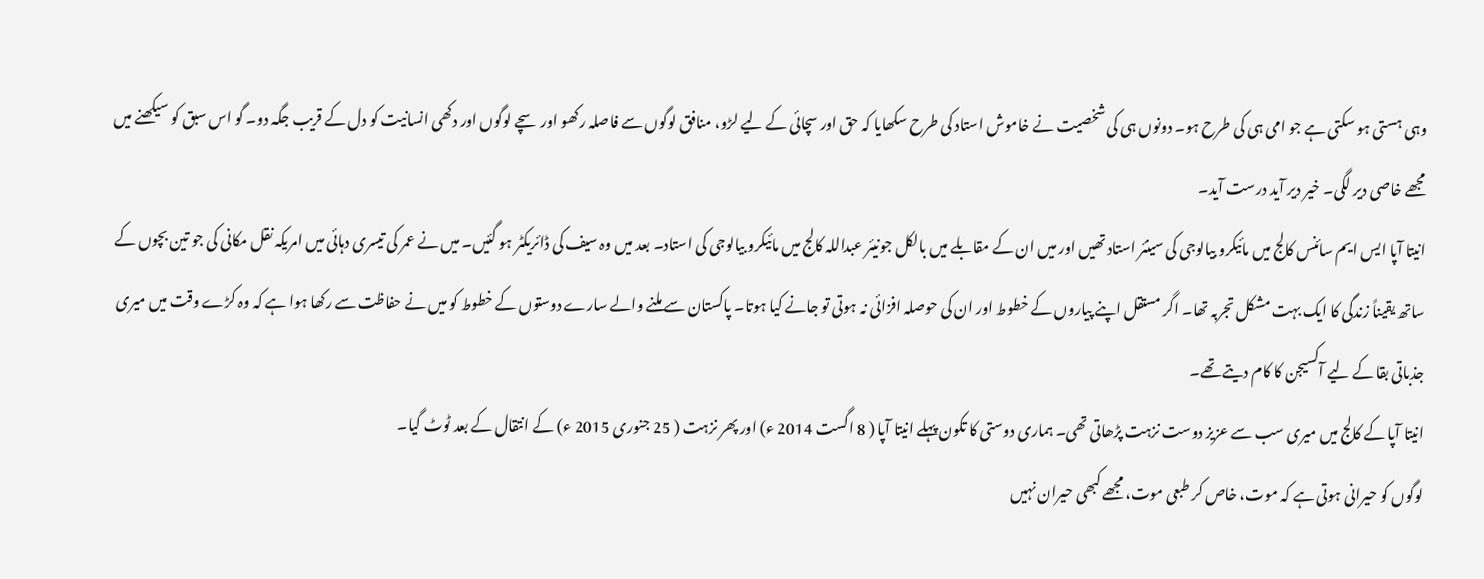وہی ہستی ہو سکتی ہے جو امی ہی کی طرح ہو۔ دونوں ہی کی شخصیت نے خاموش استاد کی طرح سکھایا کہ حق اور سچائی کے لیے لڑو، منافق لوگوں سے فاصلہ رکھو اور سچے لوگوں اور دکھی انسانیت کو دل کے قریب جگہ دو۔ گو اس سبق کو سیکھنے میں مجھے خاصی دیر لگی۔ خیر دیر آید درست آید۔
انیتا آپا ایس ایم سائنس کالج میں مائیکرو بیالوجی کی سینئر استاد تھیں اور میں ان کے مقابلے میں بالکل جونیئر عبداللہ کالج میں مائیکرو بیالوجی کی استاد۔ بعد میں وہ سیف کی ڈائریکٹر ہو گئیں۔ میں نے عمر کی تیسری دہائی میں امریکہ نقل مکانی کی جو تین بچوں کے ساتھ یقیناً زندگی کا ایک بہت مشکل تجربہ تھا۔ اگر مستقل اپنے پیاروں کے خطوط اور ان کی حوصلہ افزائی نہ ہوتی تو جانے کیا ہوتا۔ پاکستان سے ملنے والے سارے دوستوں کے خطوط کو میں نے حفاظت سے رکھا ہوا ہے کہ وہ کڑے وقت میں میری جذباتی بقا کے لیے آکسیجن کا کام دیتے تھے۔
انیتا آپا کے کالج میں میری سب سے عزیز دوست نزہت پڑھاتی تھی۔ ہماری دوستی کا تکون پہلے انیتا آپا ( 8 اگست 2014 ء) اور پھر نزہت ( 25 جنوری 2015 ء) کے انتقال کے بعد ٹوٹ گیا۔
لوگوں کو حیرانی ہوتی ہے کہ موت، خاص کر طبعی موت، مجھے کبھی حیران نہیں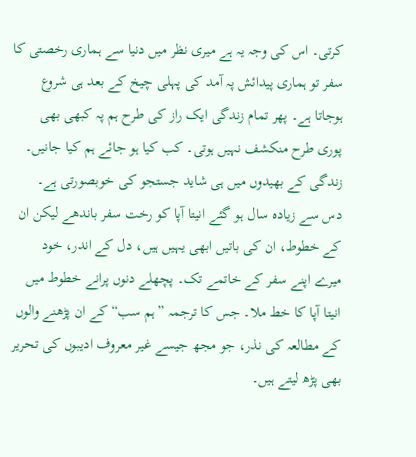کرتی۔ اس کی وجہ یہ ہے میری نظر میں دنیا سے ہماری رخصتی کا سفر تو ہماری پیدائش پہ آمد کی پہلی چیخ کے بعد ہی شروع ہوجاتا ہے۔ پھر تمام زندگی ایک راز کی طرح ہم پہ کبھی بھی پوری طرح منکشف نہیں ہوتی۔ کب کیا ہو جائے ہم کیا جانیں۔ زندگی کے بھیدوں میں ہی شاید جستجو کی خوبصورتی ہے۔
دس سے زیادہ سال ہو گئے انیتا آپا کو رخت سفر باندھے لیکن ان کے خطوط، ان کی باتیں ابھی یہیں ہیں، دل کے اندر، خود میرے اپنے سفر کے خاتمے تک۔ پچھلے دنوں پرانے خطوط میں انیتا آپا کا خط ملا۔ جس کا ترجمہ ”ہم سب“ کے ان پڑھنے والوں کے مطالعہ کی نذر، جو مجھ جیسے غیر معروف ادیبوں کی تحریر بھی پڑھ لیتے ہیں۔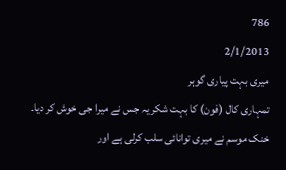786
2/1/2013
میری بہت پیاری گوہر
تمہاری کال (فون) کا بہت شکریہ جس نے میرا جی خوش کر دیا۔ خنک موسم نے میری توانائی سلب کرلی ہے اور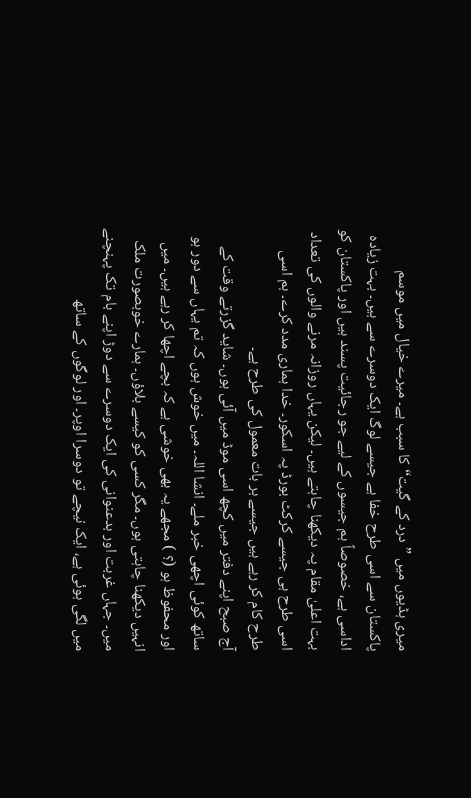میری ہڈیوں میں ”درد کے گیت“ کا سبب ہے۔ میرے خیال میں موسم پاکستان سے اسی طرح خفا ہے جیسے لوگ ایک دوسرے سے ہیں۔ بہت زیادہ اداسی ہے، خصوصاً ہم جیسوں کے لیے جو رجائیت پسند ہیں اور پاکستان کو بہت اعلیٰ مقام پہ دیکھنا چاہتے ہیں۔ لیکن یہاں روزانہ مرنے والوں کی تعداد اسی طرح ہی جیسے کرکٹ بورڈ پہ اسکور۔ خدا ہماری مدد کرے۔ ہم اسی طرح کام کر رہے ہیں جیسے ہر بات معمول کی طرح ہے۔
آج صبح اپنے دفتر میں کچھ اسی موڈ میں آئی ہوں۔ شاید گزرتے وقت کے ساتھ کوئی اچھی خبر ملے۔ انشا اللہ۔ میں خوش ہوں کہ تم یہاں سے دور ہو اور محفوظ ہو (؟ ) مجھے یہ بھی خوشی ہے کہ بچے اچھا کر رہے ہیں۔ میں انہیں دیکھنا چاہتی ہوں۔ مگر کسی کو کیسے بلاؤں۔ ہمارے خوبصورت ملک میں۔ جہاں غربت اور بدعنوانی کی ایک دوسرے سے دوڑ اپنے بام تک پہنچنے میں لگی ہوئی ہے، ایک نیچے تو دوسرا اوپر۔ اور لوگوں کے ساتھ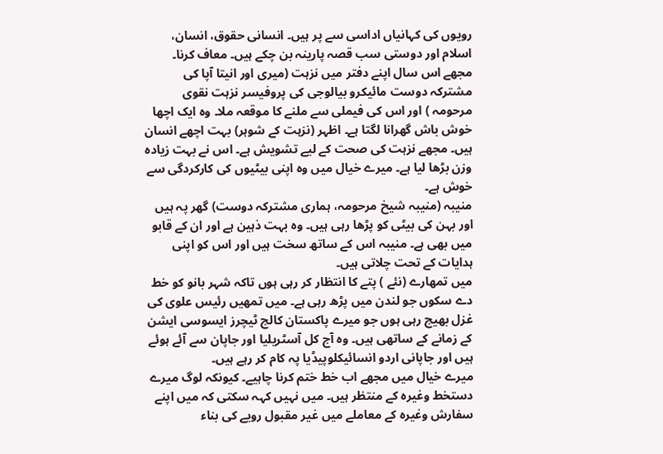رویوں کی کہانیاں اداسی سے پر ہیں۔ انسانی حقوق، انسان، اسلام اور دوستی سب قصہ پارینہ بن چکے ہیں۔ معاف کرنا۔
مجھے اس سال اپنے دفتر میں نزہت (میری اور انیتا آپا کی مشترکہ دوست مائیکرو بیالوجی کی پروفیسر نزہت نقوی مرحومہ ) اور اس کی فیملی سے ملنے کا موقعہ ملا۔ وہ ایک اچھا خوش باش گھرانا لگتا ہے۔ اظہر (نزہت کے شوہر) بہت اچھے انسان ہیں۔ مجھے نزہت کی صحت کے لیے تشویش ہے۔ اس نے بہت زیادہ وزن بڑھا لیا ہے۔ میرے خیال میں وہ اپنی بیٹیوں کی کارکردگی سے خوش ہے۔
منیبہ (منیبہ شیخ مرحومہ، ہماری مشترکہ دوست) گھر پہ ہیں اور بہن کی بیٹی کو پڑھا رہی ہیں۔ وہ بہت ذہین ہے اور ان کے قابو میں بھی ہے۔ منیبہ اس کے ساتھ سخت ہیں اور اس کو اپنی ہدایات کے تحت چلاتی ہیں۔
میں تمھارے (نئے ) پتے کا انتظار کر رہی ہوں تاکہ شہر بانو کو خط دے سکوں جو لندن میں پڑھ رہی ہے۔ میں تمھیں رئیس علوی کی غزل بھیج رہی ہوں جو میرے پاکستان کالج ٹیچرز ایسوسی ایشن کے زمانے کے ساتھی ہیں۔ وہ آج کل آسٹریلیا اور جاپان سے آئے ہوئے ہیں اور جاپانی اردو انسائیکلوپیڈیا پہ کام کر رہے ہیں۔
میرے خیال میں مجھے اب خط ختم کرنا چاہیے۔ کیونکہ لوگ میرے دستخط وغیرہ کے منتظر ہیں۔ میں نہیں کہہ سکتی کہ میں اپنے سفارش وغیرہ کے معاملے میں غیر مقبول رویے کی بناء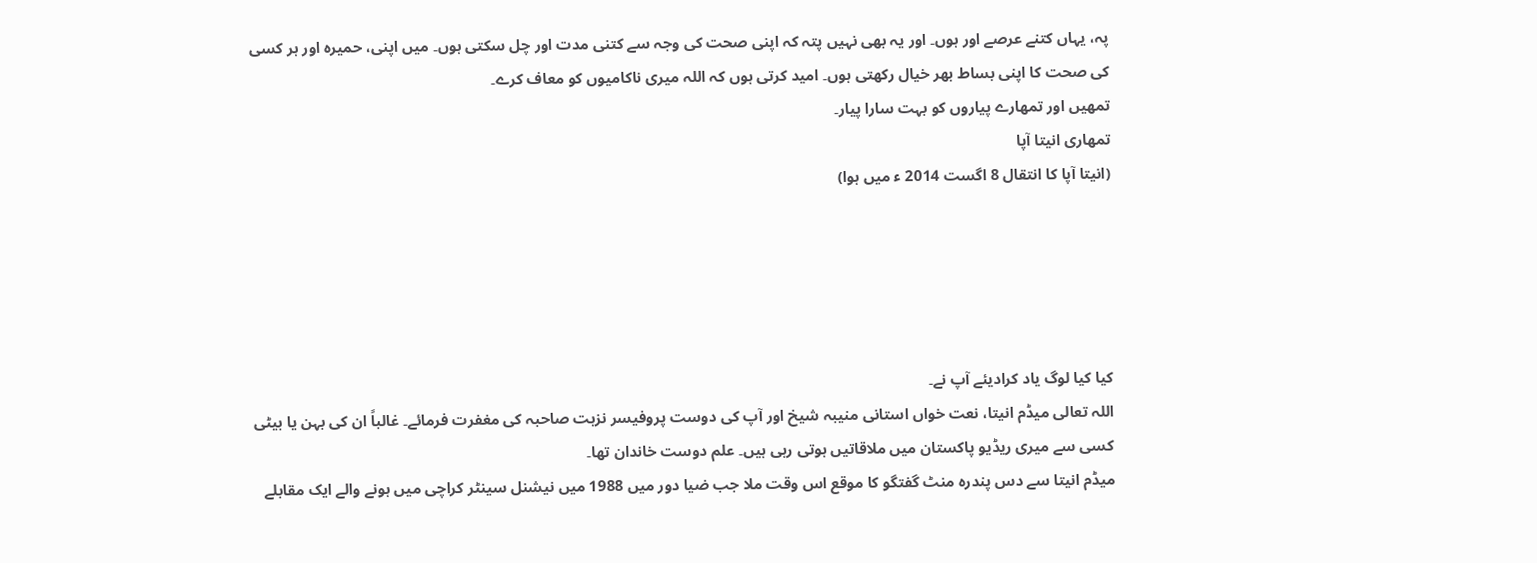پہ، یہاں کتنے عرصے اور ہوں۔ اور یہ بھی نہیں پتہ کہ اپنی صحت کی وجہ سے کتنی مدت اور چل سکتی ہوں۔ میں اپنی، حمیرہ اور ہر کسی کی صحت کا اپنی بساط بھر خیال رکھتی ہوں۔ امید کرتی ہوں کہ اللہ میری ناکامیوں کو معاف کرے۔
تمھیں اور تمھارے پیاروں کو بہت سارا پیار۔
تمھاری انیتا آپا
(انیتا آپا کا انتقال 8 اگست 2014 ء میں ہوا)





کیا کیا لوگ یاد کرادیئے آپ نے۔
اللہ تعالی میڈم انیتا، نعت خواں استانی منیبہ شیخ اور آپ کی دوست پروفیسر نزہت صاحبہ کی مغفرت فرمائے۔ غالباً ان کی بہن یا بیٹی کسی سے میری ریڈیو پاکستان میں ملاقاتیں ہوتی رہی ہیں۔ علم دوست خاندان تھا۔
میڈم انیتا سے دس پندرہ منٹ گفتگو کا موقع اس وقت ملا جب ضیا دور میں 1988 میں نیشنل سینٹر کراچی میں ہونے والے ایک مقابلے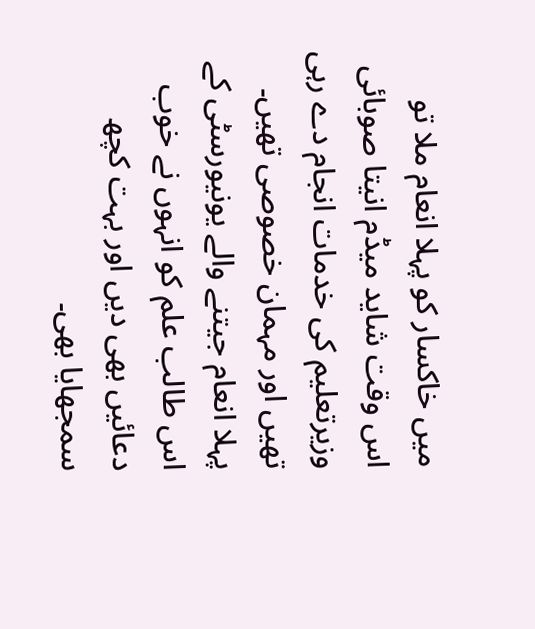میں خاکسار کو پہلا انعام ملا تو اس وقت شاید میڈم انیتا صوبائی وزیرتعلیم کی خدمات انجام دے رہی تھیں اور مہمان خصوصی تھیں۔ پہلا انعام جیتنے والے یونیورسٹی کے اس طالب علم کو انہوں نے خوب دعائیں بھی دیں اور بہت کچھ سمجھایا بھی۔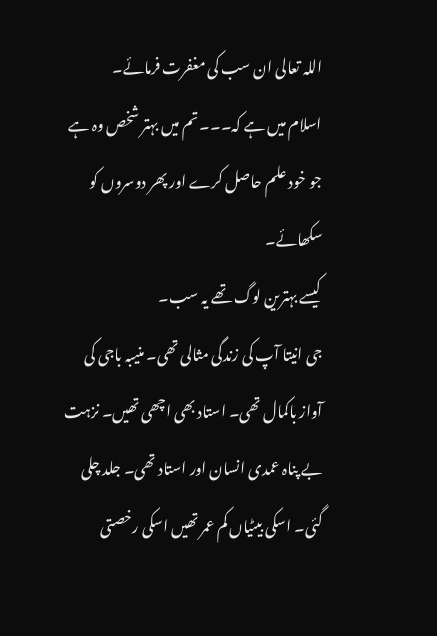اللہ تعالی ان سب کی مغفرت فرمائے۔
اسلام میں ہے کہ۔۔۔ تم میں بہتر شخص وہ ہے جو خود علم حاصل کرے اور پھر دوسروں کو سکھائے۔
کیسے بہترین لوگ تھے یہ سب۔
جی انیتا آپ کی زندگی مثالی تھی۔ منیبہ باجی کی آواز باکمال تھی۔ استاد بھی اچھی تھیں۔ نزہت بے پناہ عمدی انسان اور استاد تھی۔ جلد چلی گئی۔ اسکی بیٹیاں کم عمر تھیں اسکی رخصتی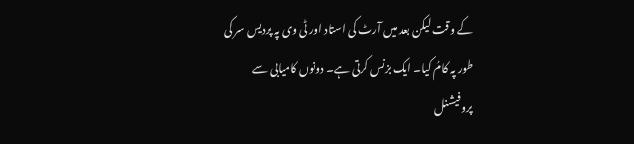کے وقت لیکن بعد میں آرٹ کی استاد اور ٹی وی پہ پردیس سر کی طور پہ کامُ کیا۔ ایک بزنس کرتی ہے۔ دونوں کامیابی سے پروفیشنل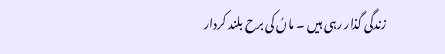زندگی گذار رہی ہیں ۔ ماںُ کی برح بلند کردار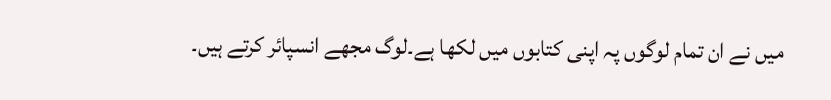میں نے ان تمام لوگوں پہ اپنی کتابوں میں لکھا ہے۔لوگ مجھے انسپائر کرتے ہیں۔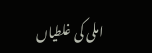املی کی غلطیاں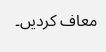معاف کردیں۔